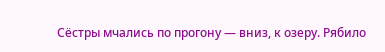Сёстры мчались по прогону — вниз, к озеру. Рябило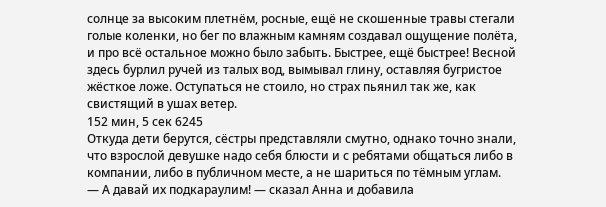солнце за высоким плетнём, росные, ещё не скошенные травы стегали голые коленки, но бег по влажным камням создавал ощущение полёта, и про всё остальное можно было забыть. Быстрее, ещё быстрее! Весной здесь бурлил ручей из талых вод, вымывал глину, оставляя бугристое жёсткое ложе. Оступаться не стоило, но страх пьянил так же, как свистящий в ушах ветер.
152 мин, 5 сек 6245
Откуда дети берутся, сёстры представляли смутно, однако точно знали, что взрослой девушке надо себя блюсти и с ребятами общаться либо в компании, либо в публичном месте, а не шариться по тёмным углам.
— А давай их подкараулим! — сказал Анна и добавила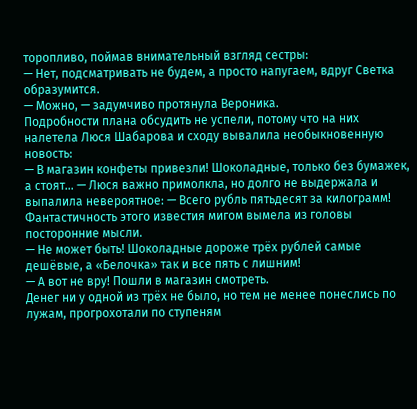торопливо, поймав внимательный взгляд сестры:
— Нет, подсматривать не будем, а просто напугаем, вдруг Светка образумится.
— Можно, — задумчиво протянула Вероника.
Подробности плана обсудить не успели, потому что на них налетела Люся Шабарова и сходу вывалила необыкновенную новость:
— В магазин конфеты привезли! Шоколадные, только без бумажек, а стоят… — Люся важно примолкла, но долго не выдержала и выпалила невероятное: — Всего рубль пятьдесят за килограмм!
Фантастичность этого известия мигом вымела из головы посторонние мысли.
— Не может быть! Шоколадные дороже трёх рублей самые дешёвые, а «Белочка» так и все пять с лишним!
— А вот не вру! Пошли в магазин смотреть.
Денег ни у одной из трёх не было, но тем не менее понеслись по лужам, прогрохотали по ступеням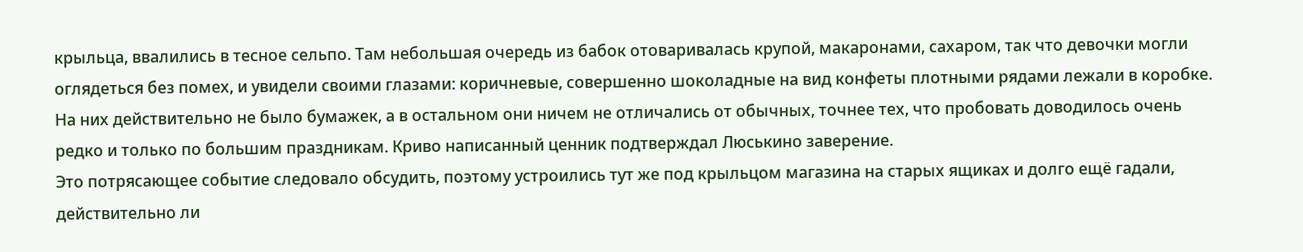крыльца, ввалились в тесное сельпо. Там небольшая очередь из бабок отоваривалась крупой, макаронами, сахаром, так что девочки могли оглядеться без помех, и увидели своими глазами: коричневые, совершенно шоколадные на вид конфеты плотными рядами лежали в коробке. На них действительно не было бумажек, а в остальном они ничем не отличались от обычных, точнее тех, что пробовать доводилось очень редко и только по большим праздникам. Криво написанный ценник подтверждал Люськино заверение.
Это потрясающее событие следовало обсудить, поэтому устроились тут же под крыльцом магазина на старых ящиках и долго ещё гадали, действительно ли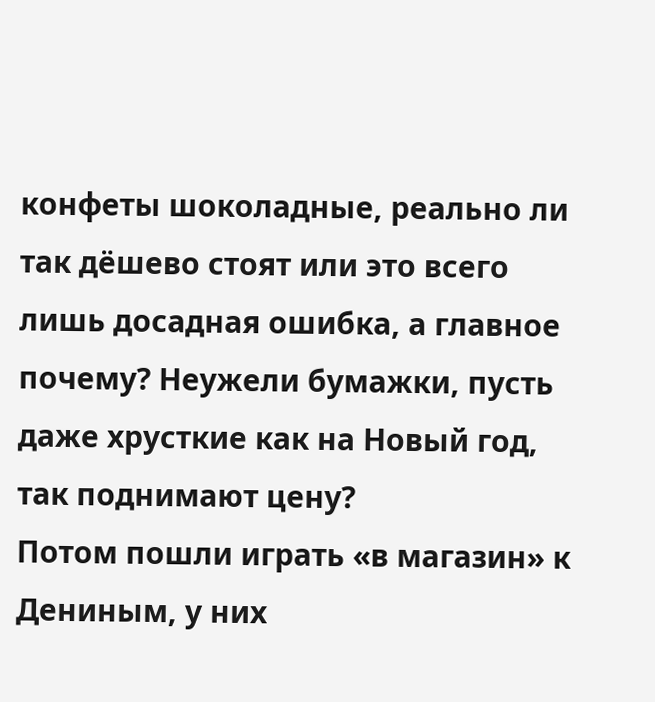конфеты шоколадные, реально ли так дёшево стоят или это всего лишь досадная ошибка, а главное почему? Неужели бумажки, пусть даже хрусткие как на Новый год, так поднимают цену?
Потом пошли играть «в магазин» к Дениным, у них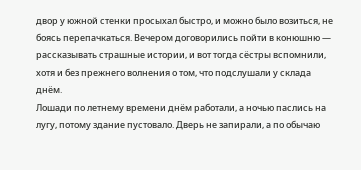двор у южной стенки просыхал быстро, и можно было возиться, не боясь перепачкаться. Вечером договорились пойти в конюшню — рассказывать страшные истории, и вот тогда сёстры вспомнили, хотя и без прежнего волнения о том, что подслушали у склада днём.
Лошади по летнему времени днём работали, а ночью паслись на лугу, потому здание пустовало. Дверь не запирали, а по обычаю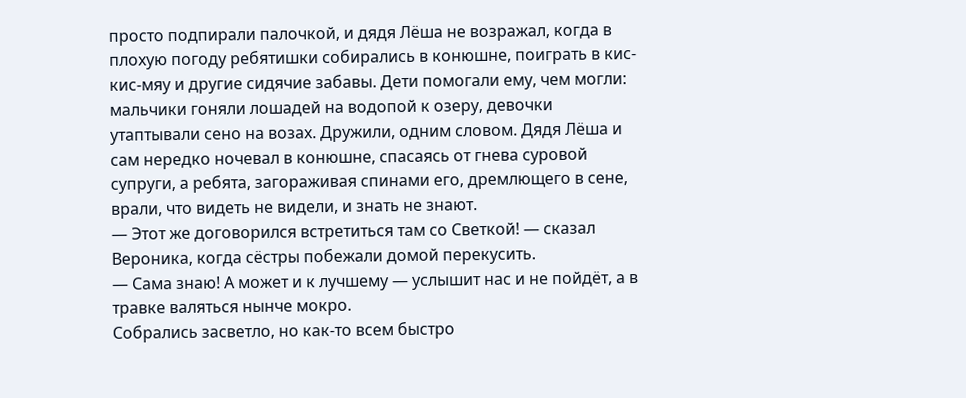просто подпирали палочкой, и дядя Лёша не возражал, когда в плохую погоду ребятишки собирались в конюшне, поиграть в кис-кис-мяу и другие сидячие забавы. Дети помогали ему, чем могли: мальчики гоняли лошадей на водопой к озеру, девочки утаптывали сено на возах. Дружили, одним словом. Дядя Лёша и сам нередко ночевал в конюшне, спасаясь от гнева суровой супруги, а ребята, загораживая спинами его, дремлющего в сене, врали, что видеть не видели, и знать не знают.
— Этот же договорился встретиться там со Светкой! — сказал Вероника, когда сёстры побежали домой перекусить.
— Сама знаю! А может и к лучшему — услышит нас и не пойдёт, а в травке валяться нынче мокро.
Собрались засветло, но как-то всем быстро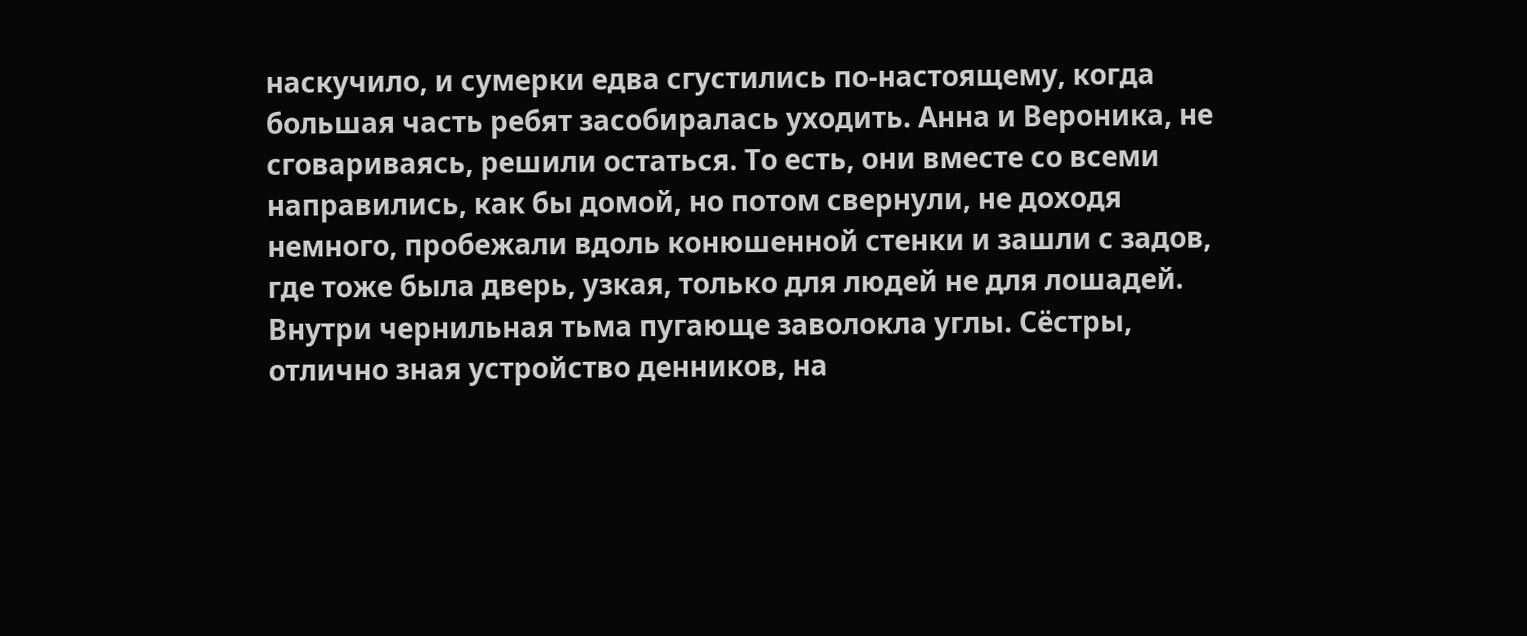наскучило, и сумерки едва сгустились по-настоящему, когда большая часть ребят засобиралась уходить. Анна и Вероника, не сговариваясь, решили остаться. То есть, они вместе со всеми направились, как бы домой, но потом свернули, не доходя немного, пробежали вдоль конюшенной стенки и зашли с задов, где тоже была дверь, узкая, только для людей не для лошадей.
Внутри чернильная тьма пугающе заволокла углы. Сёстры, отлично зная устройство денников, на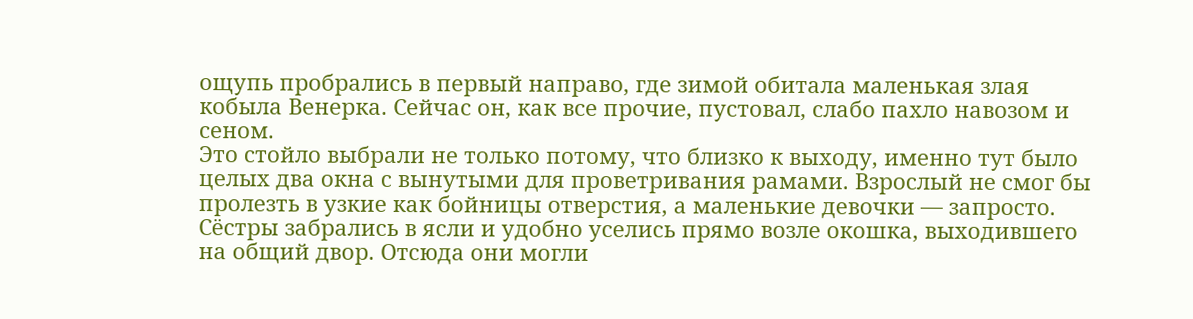ощупь пробрались в первый направо, где зимой обитала маленькая злая кобыла Венерка. Сейчас он, как все прочие, пустовал, слабо пахло навозом и сеном.
Это стойло выбрали не только потому, что близко к выходу, именно тут было целых два окна с вынутыми для проветривания рамами. Взрослый не смог бы пролезть в узкие как бойницы отверстия, а маленькие девочки — запросто. Сёстры забрались в ясли и удобно уселись прямо возле окошка, выходившего на общий двор. Отсюда они могли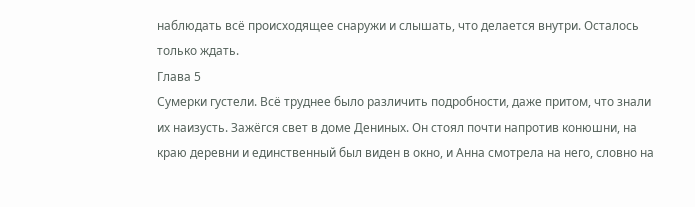наблюдать всё происходящее снаружи и слышать, что делается внутри. Осталось только ждать.
Глава 5
Сумерки густели. Всё труднее было различить подробности, даже притом, что знали их наизусть. Зажёгся свет в доме Дениных. Он стоял почти напротив конюшни, на краю деревни и единственный был виден в окно, и Анна смотрела на него, словно на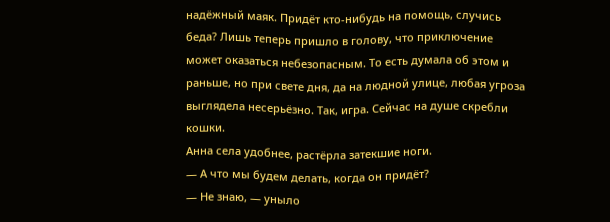надёжный маяк. Придёт кто-нибудь на помощь, случись беда? Лишь теперь пришло в голову, что приключение может оказаться небезопасным. То есть думала об этом и раньше, но при свете дня, да на людной улице, любая угроза выглядела несерьёзно. Так, игра. Сейчас на душе скребли кошки.
Анна села удобнее, растёрла затекшие ноги.
— А что мы будем делать, когда он придёт?
— Не знаю, — уныло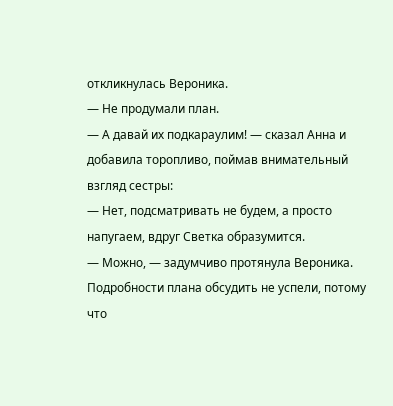откликнулась Вероника.
— Не продумали план.
— А давай их подкараулим! — сказал Анна и добавила торопливо, поймав внимательный взгляд сестры:
— Нет, подсматривать не будем, а просто напугаем, вдруг Светка образумится.
— Можно, — задумчиво протянула Вероника.
Подробности плана обсудить не успели, потому что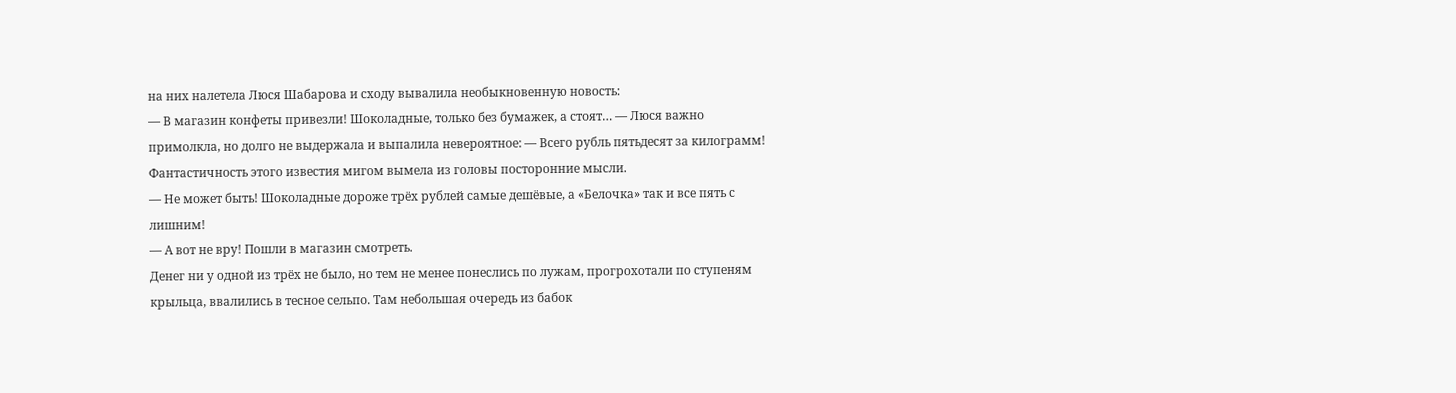на них налетела Люся Шабарова и сходу вывалила необыкновенную новость:
— В магазин конфеты привезли! Шоколадные, только без бумажек, а стоят… — Люся важно примолкла, но долго не выдержала и выпалила невероятное: — Всего рубль пятьдесят за килограмм!
Фантастичность этого известия мигом вымела из головы посторонние мысли.
— Не может быть! Шоколадные дороже трёх рублей самые дешёвые, а «Белочка» так и все пять с лишним!
— А вот не вру! Пошли в магазин смотреть.
Денег ни у одной из трёх не было, но тем не менее понеслись по лужам, прогрохотали по ступеням крыльца, ввалились в тесное сельпо. Там небольшая очередь из бабок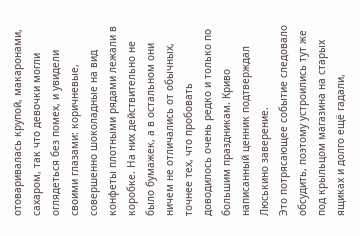отоваривалась крупой, макаронами, сахаром, так что девочки могли оглядеться без помех, и увидели своими глазами: коричневые, совершенно шоколадные на вид конфеты плотными рядами лежали в коробке. На них действительно не было бумажек, а в остальном они ничем не отличались от обычных, точнее тех, что пробовать доводилось очень редко и только по большим праздникам. Криво написанный ценник подтверждал Люськино заверение.
Это потрясающее событие следовало обсудить, поэтому устроились тут же под крыльцом магазина на старых ящиках и долго ещё гадали,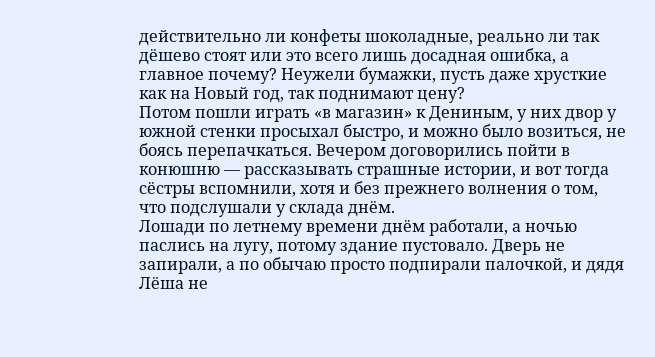действительно ли конфеты шоколадные, реально ли так дёшево стоят или это всего лишь досадная ошибка, а главное почему? Неужели бумажки, пусть даже хрусткие как на Новый год, так поднимают цену?
Потом пошли играть «в магазин» к Дениным, у них двор у южной стенки просыхал быстро, и можно было возиться, не боясь перепачкаться. Вечером договорились пойти в конюшню — рассказывать страшные истории, и вот тогда сёстры вспомнили, хотя и без прежнего волнения о том, что подслушали у склада днём.
Лошади по летнему времени днём работали, а ночью паслись на лугу, потому здание пустовало. Дверь не запирали, а по обычаю просто подпирали палочкой, и дядя Лёша не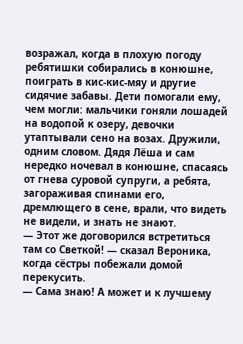возражал, когда в плохую погоду ребятишки собирались в конюшне, поиграть в кис-кис-мяу и другие сидячие забавы. Дети помогали ему, чем могли: мальчики гоняли лошадей на водопой к озеру, девочки утаптывали сено на возах. Дружили, одним словом. Дядя Лёша и сам нередко ночевал в конюшне, спасаясь от гнева суровой супруги, а ребята, загораживая спинами его, дремлющего в сене, врали, что видеть не видели, и знать не знают.
— Этот же договорился встретиться там со Светкой! — сказал Вероника, когда сёстры побежали домой перекусить.
— Сама знаю! А может и к лучшему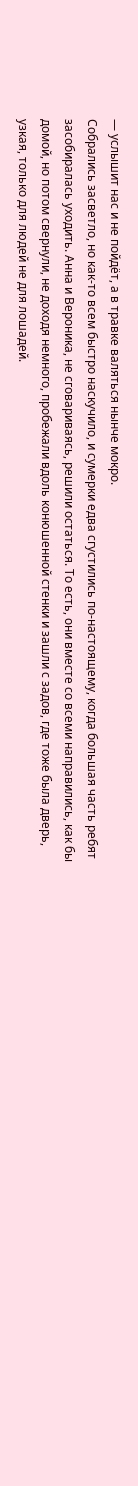— услышит нас и не пойдёт, а в травке валяться нынче мокро.
Собрались засветло, но как-то всем быстро наскучило, и сумерки едва сгустились по-настоящему, когда большая часть ребят засобиралась уходить. Анна и Вероника, не сговариваясь, решили остаться. То есть, они вместе со всеми направились, как бы домой, но потом свернули, не доходя немного, пробежали вдоль конюшенной стенки и зашли с задов, где тоже была дверь, узкая, только для людей не для лошадей.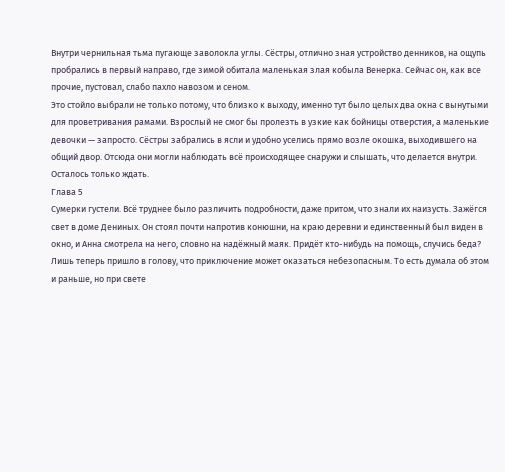Внутри чернильная тьма пугающе заволокла углы. Сёстры, отлично зная устройство денников, на ощупь пробрались в первый направо, где зимой обитала маленькая злая кобыла Венерка. Сейчас он, как все прочие, пустовал, слабо пахло навозом и сеном.
Это стойло выбрали не только потому, что близко к выходу, именно тут было целых два окна с вынутыми для проветривания рамами. Взрослый не смог бы пролезть в узкие как бойницы отверстия, а маленькие девочки — запросто. Сёстры забрались в ясли и удобно уселись прямо возле окошка, выходившего на общий двор. Отсюда они могли наблюдать всё происходящее снаружи и слышать, что делается внутри. Осталось только ждать.
Глава 5
Сумерки густели. Всё труднее было различить подробности, даже притом, что знали их наизусть. Зажёгся свет в доме Дениных. Он стоял почти напротив конюшни, на краю деревни и единственный был виден в окно, и Анна смотрела на него, словно на надёжный маяк. Придёт кто-нибудь на помощь, случись беда? Лишь теперь пришло в голову, что приключение может оказаться небезопасным. То есть думала об этом и раньше, но при свете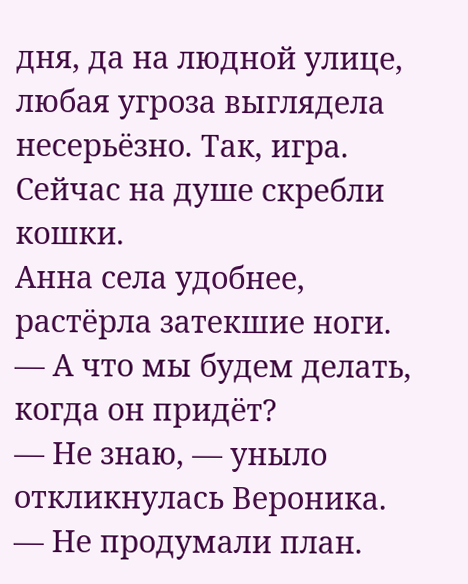дня, да на людной улице, любая угроза выглядела несерьёзно. Так, игра. Сейчас на душе скребли кошки.
Анна села удобнее, растёрла затекшие ноги.
— А что мы будем делать, когда он придёт?
— Не знаю, — уныло откликнулась Вероника.
— Не продумали план.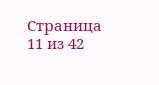Страница 11 из 42